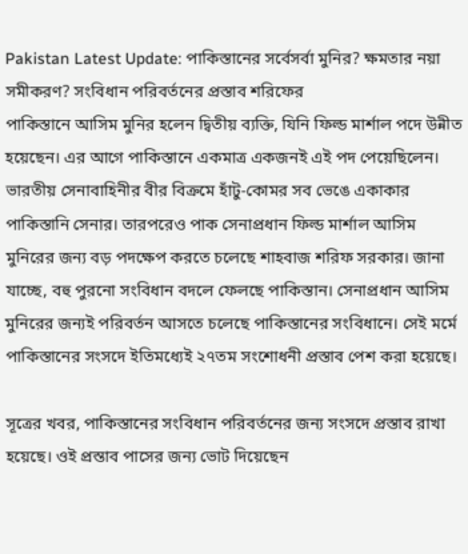Pakistan Latest Update: পাকিস্তানের সর্বেসর্বা মুনির? ক্ষমতার নয়া সমীকরণ? সংবিধান পরিবর্তনের প্রস্তাব শরিফের
পাকিস্তানে আসিম মুনির হলেন দ্বিতীয় ব্যক্তি, যিনি ফিল্ড মার্শাল পদে উন্নীত হয়েছেন। এর আগে পাকিস্তানে একমাত্র একজনই এই পদ পেয়েছিলেন।
ভারতীয় সেনাবাহিনীর বীর বিক্রমে হাঁটু-কোমর সব ভেঙে একাকার পাকিস্তানি সেনার। তারপরেও পাক সেনাপ্রধান ফিল্ড মার্শাল আসিম মুনিরের জন্য বড় পদক্ষেপ করতে চলেছে শাহবাজ শরিফ সরকার। জানা যাচ্ছে, বহু পুরনো সংবিধান বদলে ফেলছে পাকিস্তান। সেনাপ্রধান আসিম মুনিরের জন্যই পরিবর্তন আসতে চলেছে পাকিস্তানের সংবিধানে। সেই মর্মে পাকিস্তানের সংসদে ইতিমধ্যেই ২৭তম সংশোধনী প্রস্তাব পেশ করা হয়েছে।

সূত্রের খবর, পাকিস্তানের সংবিধান পরিবর্তনের জন্য সংসদে প্রস্তাব রাখা হয়েছে। ওই প্রস্তাব পাসের জন্য ভোট দিয়েছেন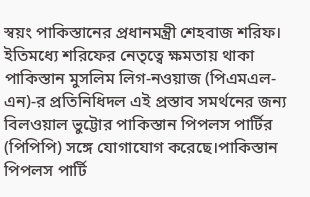স্বয়ং পাকিস্তানের প্রধানমন্ত্রী শেহবাজ শরিফ। ইতিমধ্যে শরিফের নেতৃত্বে ক্ষমতায় থাকা পাকিস্তান মুসলিম লিগ-নওয়াজ (পিএমএল-এন)-র প্রতিনিধিদল এই প্রস্তাব সমর্থনের জন্য বিলওয়াল ভুট্টোর পাকিস্তান পিপলস পার্টির (পিপিপি) সঙ্গে যোগাযোগ করেছে।পাকিস্তান পিপলস পার্টি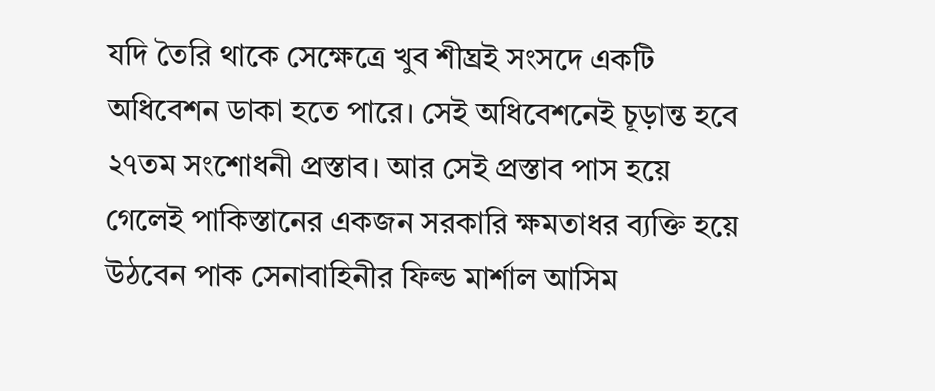যদি তৈরি থাকে সেক্ষেত্রে খুব শীঘ্রই সংসদে একটি অধিবেশন ডাকা হতে পারে। সেই অধিবেশনেই চূড়ান্ত হবে ২৭তম সংশোধনী প্রস্তাব। আর সেই প্রস্তাব পাস হয়ে গেলেই পাকিস্তানের একজন সরকারি ক্ষমতাধর ব্যক্তি হয়ে উঠবেন পাক সেনাবাহিনীর ফিল্ড মার্শাল আসিম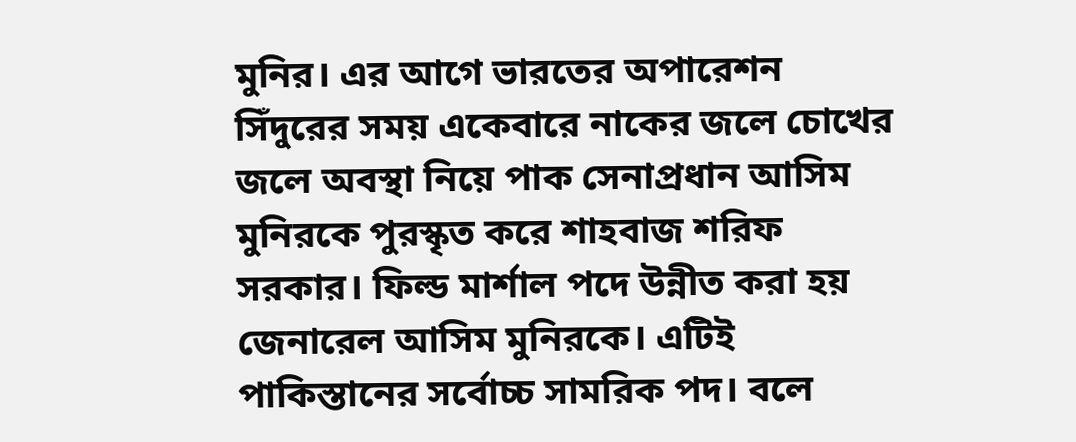মুনির। এর আগে ভারতের অপারেশন সিঁদুরের সময় একেবারে নাকের জলে চোখের জলে অবস্থা নিয়ে পাক সেনাপ্রধান আসিম মুনিরকে পুরস্কৃত করে শাহবাজ শরিফ সরকার। ফিল্ড মার্শাল পদে উন্নীত করা হয় জেনারেল আসিম মুনিরকে। এটিই পাকিস্তানের সর্বোচ্চ সামরিক পদ। বলে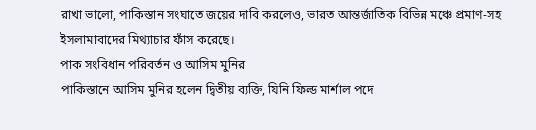রাখা ভালো, পাকিস্তান সংঘাতে জয়ের দাবি করলেও, ভারত আন্তর্জাতিক বিভিন্ন মঞ্চে প্রমাণ-সহ ইসলামাবাদের মিথ্যাচার ফাঁস করেছে।
পাক সংবিধান পরিবর্তন ও আসিম মুনির
পাকিস্তানে আসিম মুনির হলেন দ্বিতীয় ব্যক্তি, যিনি ফিল্ড মার্শাল পদে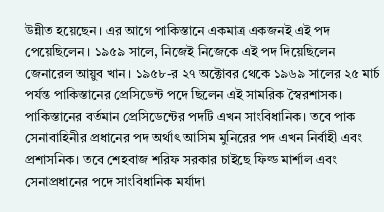উন্নীত হয়েছেন। এর আগে পাকিস্তানে একমাত্র একজনই এই পদ পেয়েছিলেন। ১৯৫৯ সালে, নিজেই নিজেকে এই পদ দিয়েছিলেন জেনারেল আয়ুব খান। ১৯৫৮-র ২৭ অক্টোবর থেকে ১৯৬৯ সালের ২৫ মার্চ পর্যন্ত পাকিস্তানের প্রেসিডেন্ট পদে ছিলেন এই সামরিক স্বৈরশাসক। পাকিস্তানের বর্তমান প্রেসিডেন্টের পদটি এখন সাংবিধানিক। তবে পাক সেনাবাহিনীর প্রধানের পদ অর্থাৎ আসিম মুনিরের পদ এখন নির্বাহী এবং প্রশাসনিক। তবে শেহবাজ শরিফ সরকার চাইছে ফিল্ড মার্শাল এবং সেনাপ্রধানের পদে সাংবিধানিক মর্যাদা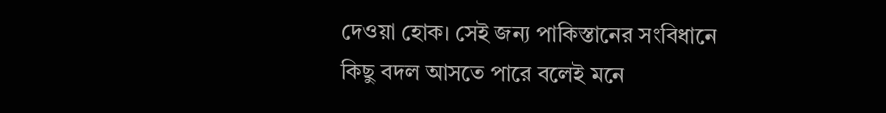দেওয়া হোক। সেই জন্য পাকিস্তানের সংবিধানে কিছু বদল আসতে পারে বলেই মনে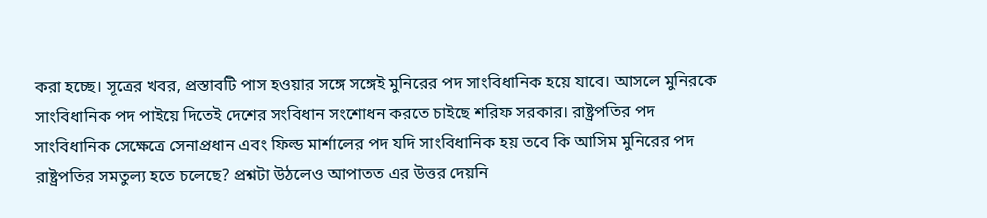করা হচ্ছে। সূত্রের খবর, প্রস্তাবটি পাস হওয়ার সঙ্গে সঙ্গেই মুনিরের পদ সাংবিধানিক হয়ে যাবে। আসলে মুনিরকে সাংবিধানিক পদ পাইয়ে দিতেই দেশের সংবিধান সংশোধন করতে চাইছে শরিফ সরকার। রাষ্ট্রপতির পদ সাংবিধানিক সেক্ষেত্রে সেনাপ্রধান এবং ফিল্ড মার্শালের পদ যদি সাংবিধানিক হয় তবে কি আসিম মুনিরের পদ রাষ্ট্রপতির সমতুল্য হতে চলেছে? প্রশ্নটা উঠলেও আপাতত এর উত্তর দেয়নি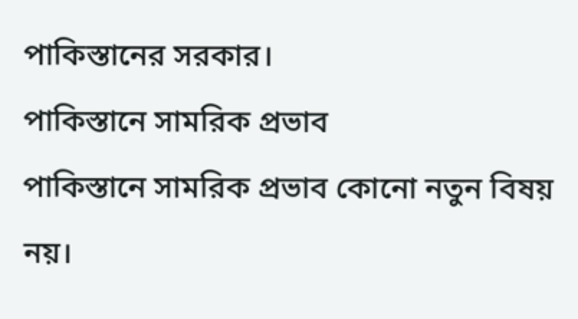পাকিস্তানের সরকার।
পাকিস্তানে সামরিক প্রভাব
পাকিস্তানে সামরিক প্রভাব কোনো নতুন বিষয় নয়।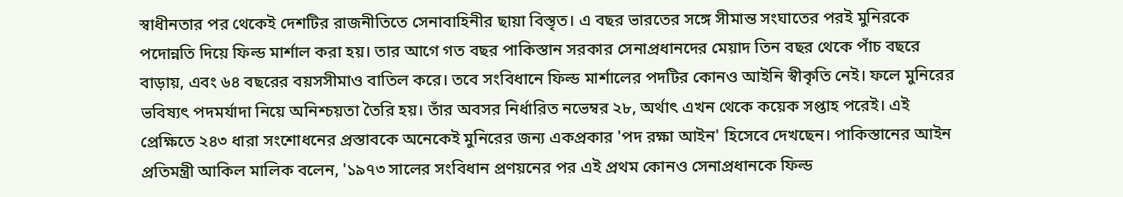স্বাধীনতার পর থেকেই দেশটির রাজনীতিতে সেনাবাহিনীর ছায়া বিস্তৃত। এ বছর ভারতের সঙ্গে সীমান্ত সংঘাতের পরই মুনিরকে পদোন্নতি দিয়ে ফিল্ড মার্শাল করা হয়। তার আগে গত বছর পাকিস্তান সরকার সেনাপ্রধানদের মেয়াদ তিন বছর থেকে পাঁচ বছরে বাড়ায়, এবং ৬৪ বছরের বয়সসীমাও বাতিল করে। তবে সংবিধানে ফিল্ড মার্শালের পদটির কোনও আইনি স্বীকৃতি নেই। ফলে মুনিরের ভবিষ্যৎ পদমর্যাদা নিয়ে অনিশ্চয়তা তৈরি হয়। তাঁর অবসর নির্ধারিত নভেম্বর ২৮, অর্থাৎ এখন থেকে কয়েক সপ্তাহ পরেই। এই প্রেক্ষিতে ২৪৩ ধারা সংশোধনের প্রস্তাবকে অনেকেই মুনিরের জন্য একপ্রকার 'পদ রক্ষা আইন' হিসেবে দেখছেন। পাকিস্তানের আইন প্রতিমন্ত্রী আকিল মালিক বলেন, '১৯৭৩ সালের সংবিধান প্রণয়নের পর এই প্রথম কোনও সেনাপ্রধানকে ফিল্ড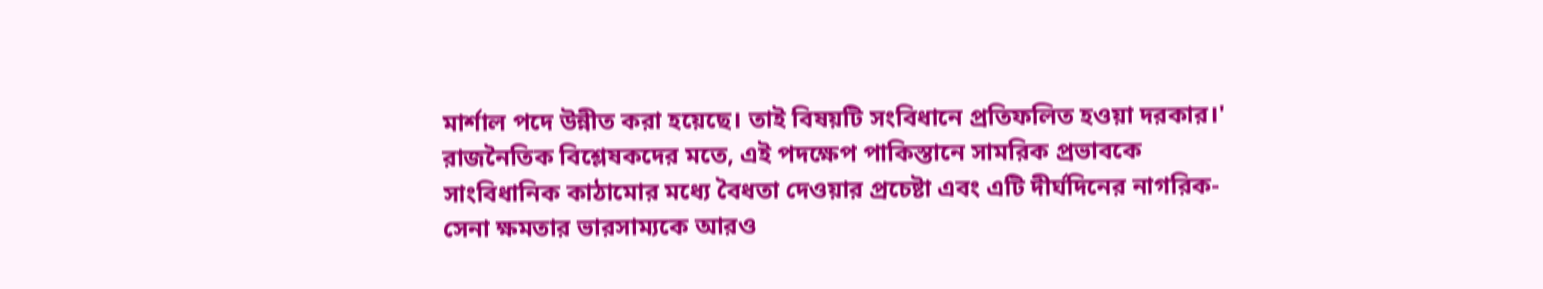মার্শাল পদে উন্নীত করা হয়েছে। তাই বিষয়টি সংবিধানে প্রতিফলিত হওয়া দরকার।' রাজনৈতিক বিশ্লেষকদের মতে, এই পদক্ষেপ পাকিস্তানে সামরিক প্রভাবকে সাংবিধানিক কাঠামোর মধ্যে বৈধতা দেওয়ার প্রচেষ্টা এবং এটি দীর্ঘদিনের নাগরিক-সেনা ক্ষমতার ভারসাম্যকে আরও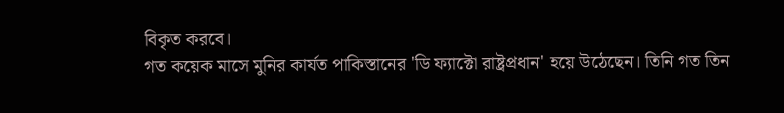বিকৃত করবে।
গত কয়েক মাসে মুনির কার্যত পাকিস্তানের 'ডি ফ্যাক্টো রাষ্ট্রপ্রধান' হয়ে উঠেছেন। তিনি গত তিন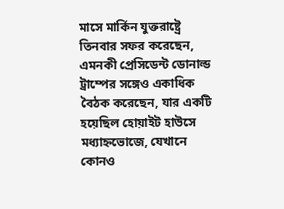মাসে মার্কিন যুক্তরাষ্ট্রে তিনবার সফর করেছেন, এমনকী প্রেসিডেন্ট ডোনাল্ড ট্রাম্পের সঙ্গেও একাধিক বৈঠক করেছেন, যার একটি হয়েছিল হোয়াইট হাউসে মধ্যাহ্নভোজে, যেখানে কোনও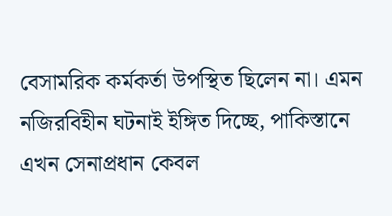বেসামরিক কর্মকর্তা উপস্থিত ছিলেন না। এমন নজিরবিহীন ঘটনাই ইঙ্গিত দিচ্ছে, পাকিস্তানে এখন সেনাপ্রধান কেবল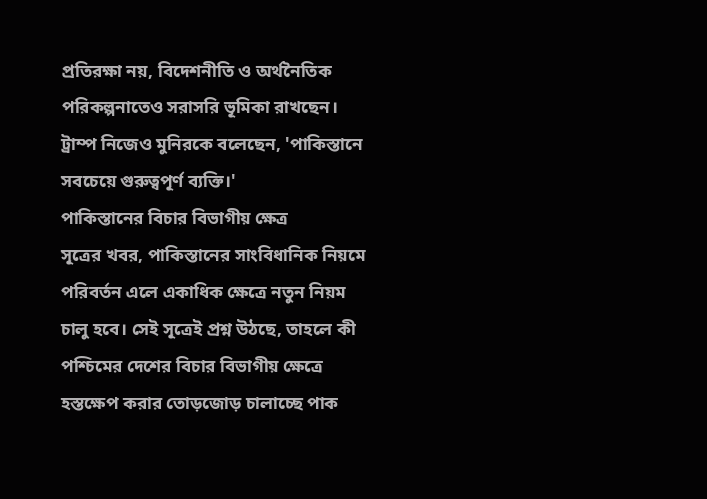প্রতিরক্ষা নয়, বিদেশনীতি ও অর্থনৈতিক পরিকল্পনাতেও সরাসরি ভূমিকা রাখছেন। ট্রাম্প নিজেও মুনিরকে বলেছেন, 'পাকিস্তানে সবচেয়ে গুরুত্বপূর্ণ ব্যক্তি।'
পাকিস্তানের বিচার বিভাগীয় ক্ষেত্র
সূত্রের খবর, পাকিস্তানের সাংবিধানিক নিয়মে পরিবর্তন এলে একাধিক ক্ষেত্রে নতুন নিয়ম চালু হবে। সেই সূত্রেই প্রশ্ন উঠছে, তাহলে কী পশ্চিমের দেশের বিচার বিভাগীয় ক্ষেত্রে হস্তক্ষেপ করার তোড়জোড় চালাচ্ছে পাক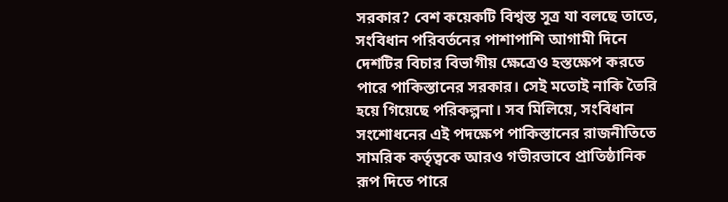সরকার? বেশ কয়েকটি বিশ্বস্ত সূত্র যা বলছে তাতে, সংবিধান পরিবর্তনের পাশাপাশি আগামী দিনে দেশটির বিচার বিভাগীয় ক্ষেত্রেও হস্তক্ষেপ করতে পারে পাকিস্তানের সরকার। সেই মতোই নাকি তৈরি হয়ে গিয়েছে পরিকল্পনা। সব মিলিয়ে, সংবিধান সংশোধনের এই পদক্ষেপ পাকিস্তানের রাজনীতিতে সামরিক কর্তৃত্বকে আরও গভীরভাবে প্রাতিষ্ঠানিক রূপ দিতে পারে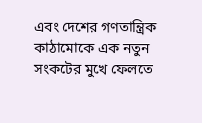এবং দেশের গণতান্ত্রিক কাঠামোকে এক নতুন সংকটের মুখে ফেলতে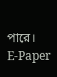পারে।
E-Paper